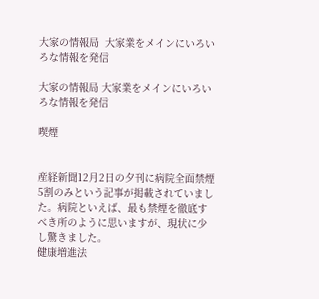大家の情報局  大家業をメインにいろいろな情報を発信

大家の情報局 大家業をメインにいろいろな情報を発信

喫煙


産経新聞12月2日の夕刊に病院全面禁煙5割のみという記事が掲載されていました。病院といえば、最も禁煙を徹底すべき所のように思いますが、現状に少し驚きました。
健康増進法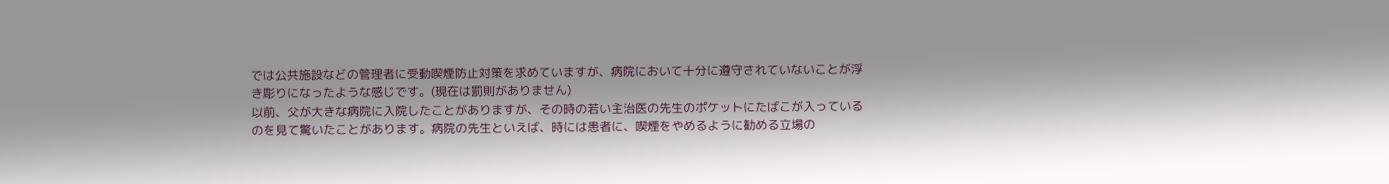では公共施設などの管理者に受動喫煙防止対策を求めていますが、病院において十分に遵守されていないことが浮き彫りになったような感じです。(現在は罰則がありません)
以前、父が大きな病院に入院したことがありますが、その時の若い主治医の先生のポケットにたばこが入っているのを見て驚いたことがあります。病院の先生といえば、時には患者に、喫煙をやめるように勧める立場の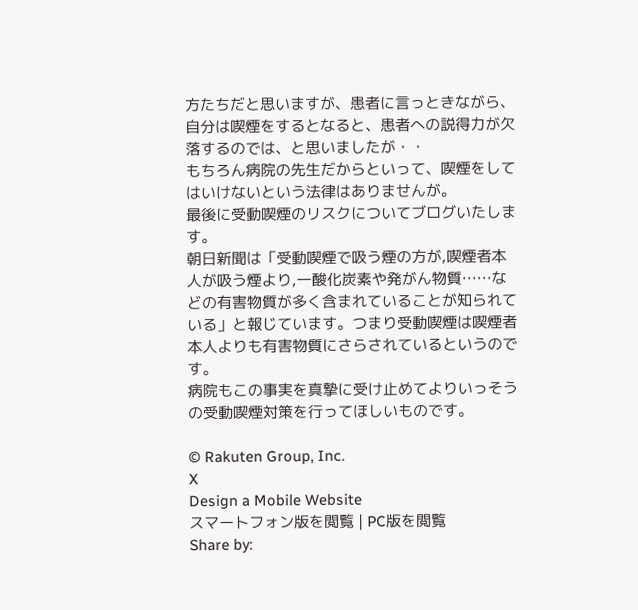方たちだと思いますが、患者に言っときながら、自分は喫煙をするとなると、患者への説得力が欠落するのでは、と思いましたが・・
もちろん病院の先生だからといって、喫煙をしてはいけないという法律はありませんが。
最後に受動喫煙のリスクについてブログいたします。
朝日新聞は「受動喫煙で吸う煙の方が,喫煙者本人が吸う煙より,一酸化炭素や発がん物質……などの有害物質が多く含まれていることが知られている」と報じています。つまり受動喫煙は喫煙者本人よりも有害物質にさらされているというのです。
病院もこの事実を真摯に受け止めてよりいっそうの受動喫煙対策を行ってほしいものです。

© Rakuten Group, Inc.
X
Design a Mobile Website
スマートフォン版を閲覧 | PC版を閲覧
Share by: